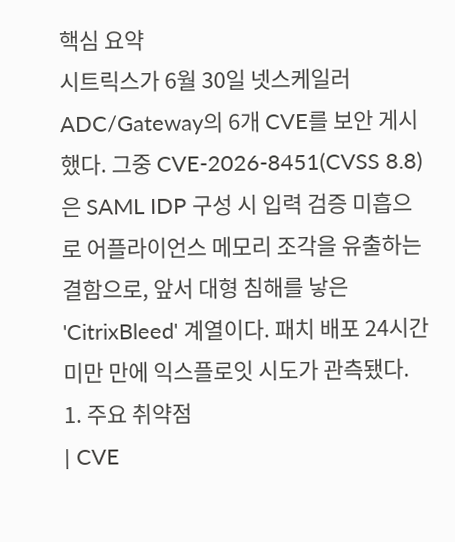핵심 요약
시트릭스가 6월 30일 넷스케일러 ADC/Gateway의 6개 CVE를 보안 게시했다. 그중 CVE-2026-8451(CVSS 8.8)은 SAML IDP 구성 시 입력 검증 미흡으로 어플라이언스 메모리 조각을 유출하는 결함으로, 앞서 대형 침해를 낳은 'CitrixBleed' 계열이다. 패치 배포 24시간 미만 만에 익스플로잇 시도가 관측됐다.
1. 주요 취약점
| CVE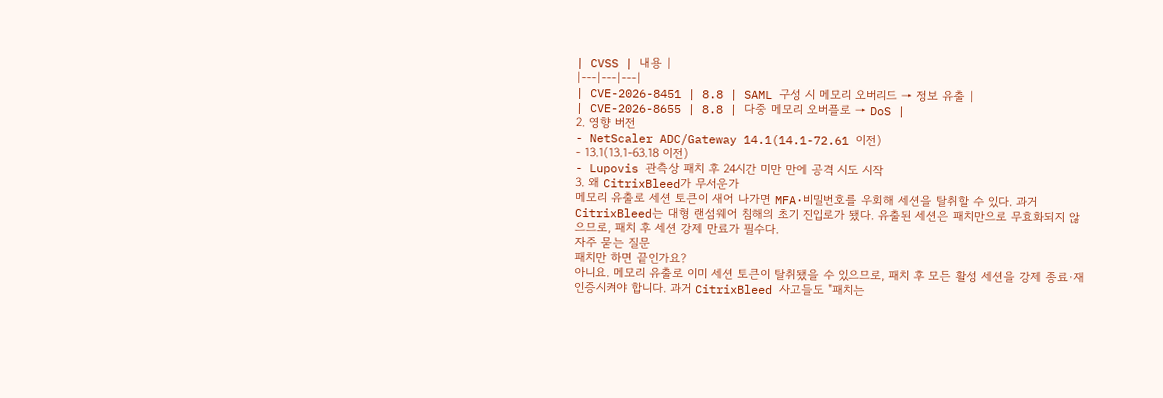| CVSS | 내용 |
|---|---|---|
| CVE-2026-8451 | 8.8 | SAML 구성 시 메모리 오버리드 → 정보 유출 |
| CVE-2026-8655 | 8.8 | 다중 메모리 오버플로 → DoS |
2. 영향 버전
- NetScaler ADC/Gateway 14.1(14.1-72.61 이전)
- 13.1(13.1-63.18 이전)
- Lupovis 관측상 패치 후 24시간 미만 만에 공격 시도 시작
3. 왜 CitrixBleed가 무서운가
메모리 유출로 세션 토큰이 새어 나가면 MFA·비밀번호를 우회해 세션을 탈취할 수 있다. 과거 CitrixBleed는 대형 랜섬웨어 침해의 초기 진입로가 됐다. 유출된 세션은 패치만으로 무효화되지 않으므로, 패치 후 세션 강제 만료가 필수다.
자주 묻는 질문
패치만 하면 끝인가요?
아니요. 메모리 유출로 이미 세션 토큰이 탈취됐을 수 있으므로, 패치 후 모든 활성 세션을 강제 종료·재인증시켜야 합니다. 과거 CitrixBleed 사고들도 "패치는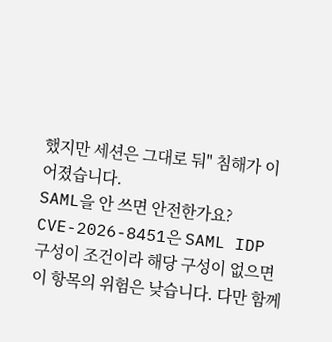했지만 세션은 그대로 둬" 침해가 이어졌습니다.
SAML을 안 쓰면 안전한가요?
CVE-2026-8451은 SAML IDP 구성이 조건이라 해당 구성이 없으면 이 항목의 위험은 낮습니다. 다만 함께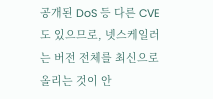공개된 DoS 등 다른 CVE도 있으므로, 넷스케일러는 버전 전체를 최신으로 올리는 것이 안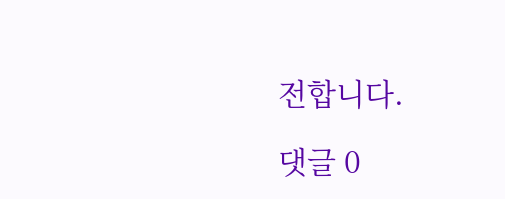전합니다.

댓글 0